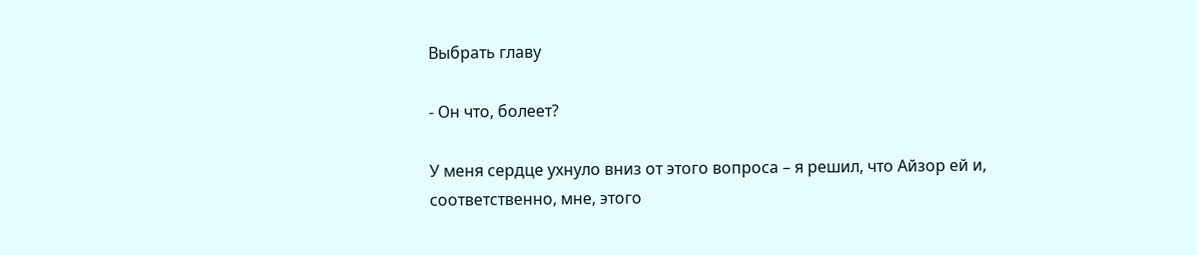Выбрать главу

- Он что, болеет?

У меня сердце ухнуло вниз от этого вопроса – я решил, что Айзор ей и, соответственно, мне, этого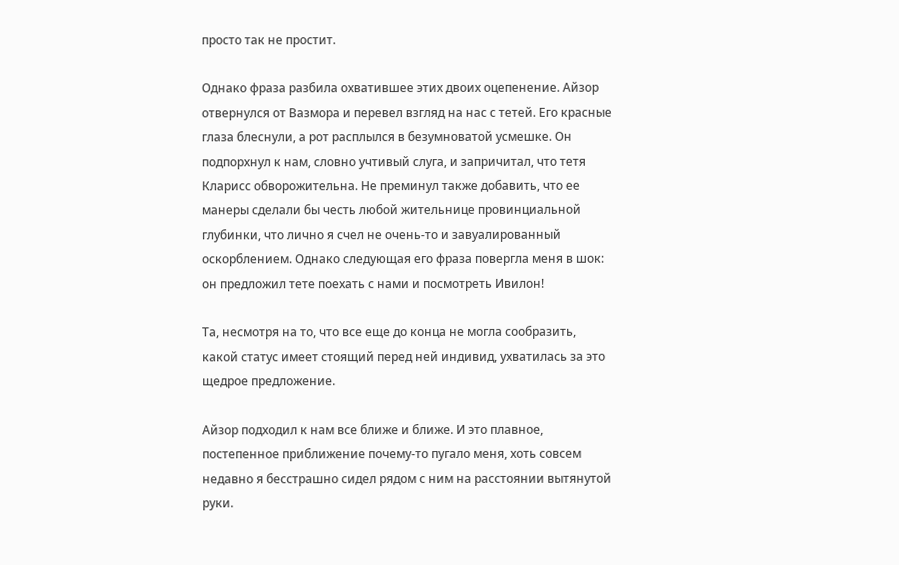просто так не простит.

Однако фраза разбила охватившее этих двоих оцепенение. Айзор отвернулся от Вазмора и перевел взгляд на нас с тетей. Его красные глаза блеснули, а рот расплылся в безумноватой усмешке. Он подпорхнул к нам, словно учтивый слуга, и запричитал, что тетя Кларисс обворожительна. Не преминул также добавить, что ее манеры сделали бы честь любой жительнице провинциальной глубинки, что лично я счел не очень-то и завуалированный оскорблением. Однако следующая его фраза повергла меня в шок: он предложил тете поехать с нами и посмотреть Ивилон!

Та, несмотря на то, что все еще до конца не могла сообразить, какой статус имеет стоящий перед ней индивид, ухватилась за это щедрое предложение.

Айзор подходил к нам все ближе и ближе. И это плавное, постепенное приближение почему-то пугало меня, хоть совсем недавно я бесстрашно сидел рядом с ним на расстоянии вытянутой руки.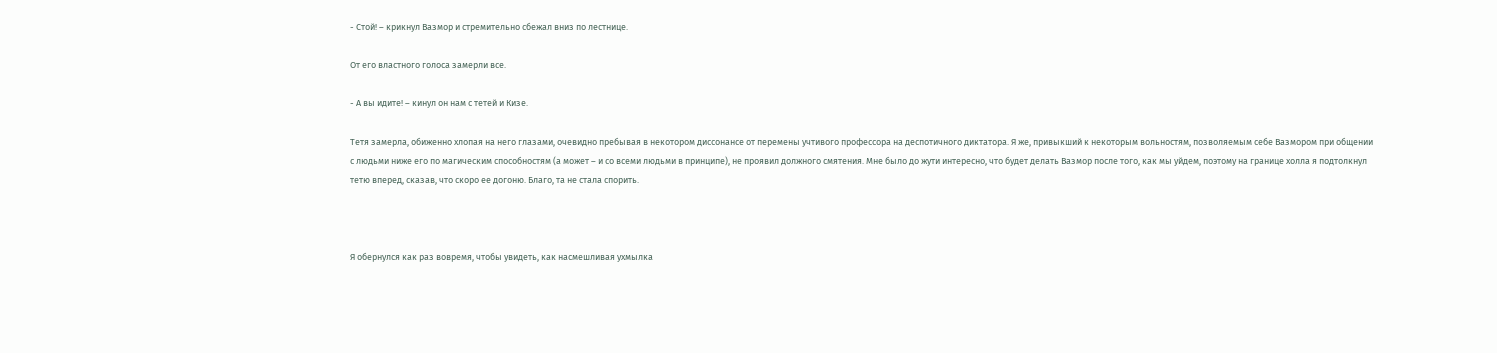- Стой! – крикнул Вазмор и стремительно сбежал вниз по лестнице.

От его властного голоса замерли все.

- А вы идите! – кинул он нам с тетей и Кизе.

Тетя замерла, обиженно хлопая на него глазами, очевидно пребывая в некотором диссонансе от перемены учтивого профессора на деспотичного диктатора. Я же, привыкший к некоторым вольностям, позволяемым себе Вазмором при общении с людьми ниже его по магическим способностям (а может – и со всеми людьми в принципе), не проявил должного смятения. Мне было до жути интересно, что будет делать Вазмор после того, как мы уйдем, поэтому на границе холла я подтолкнул тетю вперед, сказав, что скоро ее догоню. Благо, та не стала спорить.



Я обернулся как раз вовремя, чтобы увидеть, как насмешливая ухмылка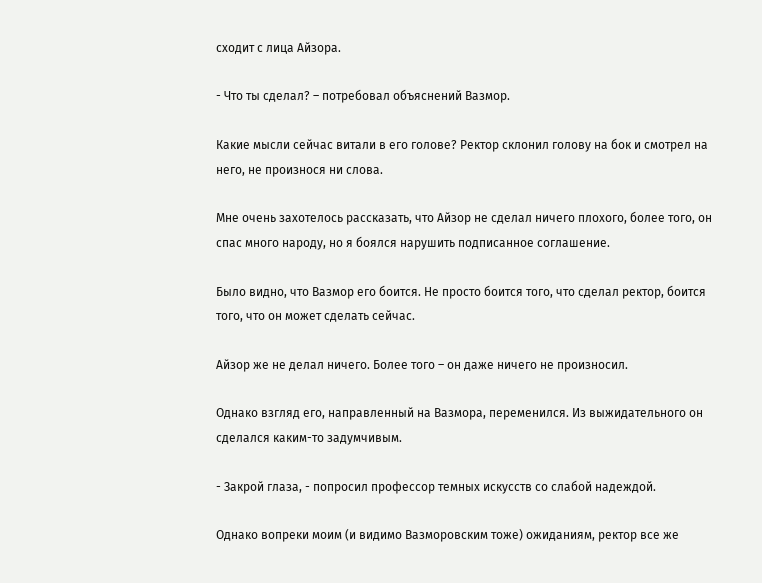сходит с лица Айзора.

- Что ты сделал? – потребовал объяснений Вазмор.

Какие мысли сейчас витали в его голове? Ректор склонил голову на бок и смотрел на него, не произнося ни слова.

Мне очень захотелось рассказать, что Айзор не сделал ничего плохого, более того, он спас много народу, но я боялся нарушить подписанное соглашение.

Было видно, что Вазмор его боится. Не просто боится того, что сделал ректор, боится того, что он может сделать сейчас.

Айзор же не делал ничего. Более того – он даже ничего не произносил.

Однако взгляд его, направленный на Вазмора, переменился. Из выжидательного он сделался каким-то задумчивым.

- Закрой глаза, - попросил профессор темных искусств со слабой надеждой.

Однако вопреки моим (и видимо Вазморовским тоже) ожиданиям, ректор все же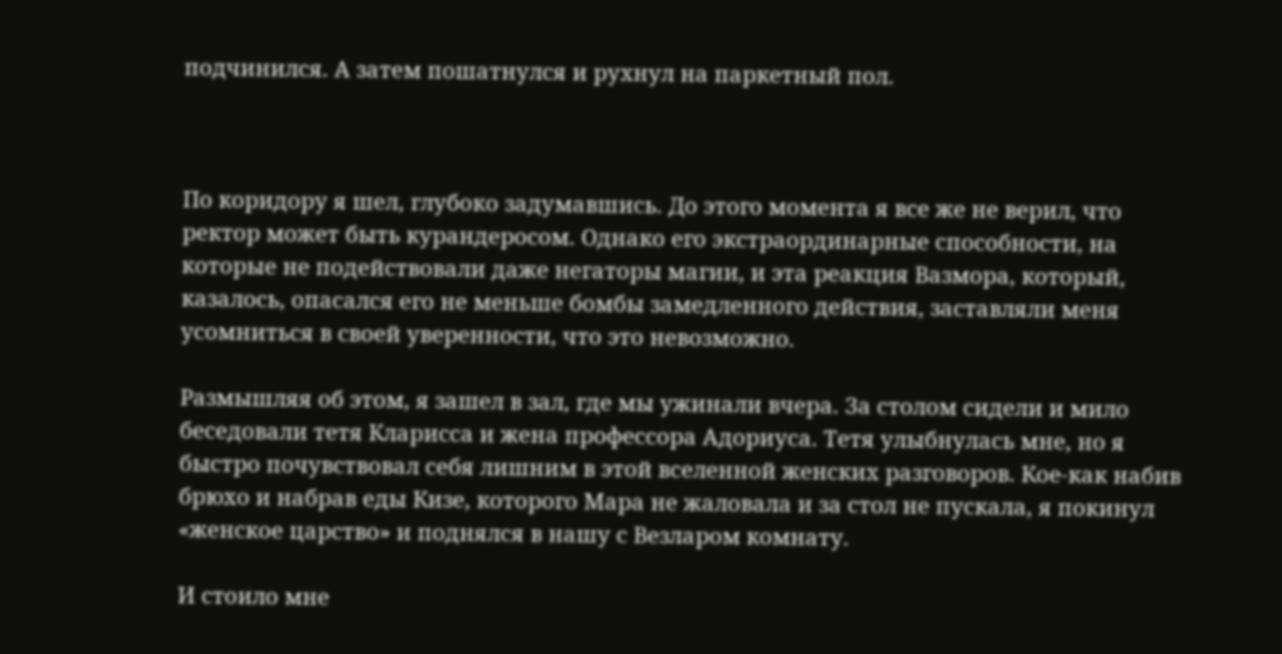подчинился. А затем пошатнулся и рухнул на паркетный пол.



По коридору я шел, глубоко задумавшись. До этого момента я все же не верил, что ректор может быть курандеросом. Однако его экстраординарные способности, на которые не подействовали даже негаторы магии, и эта реакция Вазмора, который, казалось, опасался его не меньше бомбы замедленного действия, заставляли меня усомниться в своей уверенности, что это невозможно.

Размышляя об этом, я зашел в зал, где мы ужинали вчера. За столом сидели и мило беседовали тетя Кларисса и жена профессора Адориуса. Тетя улыбнулась мне, но я быстро почувствовал себя лишним в этой вселенной женских разговоров. Кое-как набив брюхо и набрав еды Кизе, которого Мара не жаловала и за стол не пускала, я покинул «женское царство» и поднялся в нашу с Везларом комнату.

И стоило мне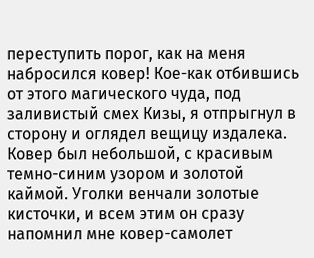переступить порог, как на меня набросился ковер! Кое-как отбившись от этого магического чуда, под заливистый смех Кизы, я отпрыгнул в сторону и оглядел вещицу издалека. Ковер был небольшой, с красивым темно-синим узором и золотой каймой. Уголки венчали золотые кисточки, и всем этим он сразу напомнил мне ковер-самолет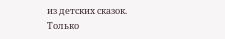из детских сказок. Только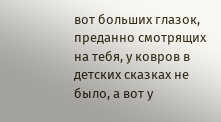вот больших глазок, преданно смотрящих на тебя, у ковров в детских сказках не было, а вот у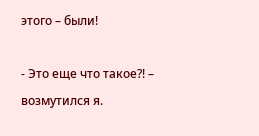этого – были!

- Это еще что такое?! – возмутился я.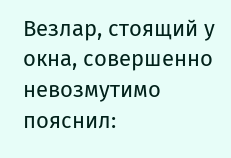Везлар, стоящий у окна, совершенно невозмутимо пояснил: